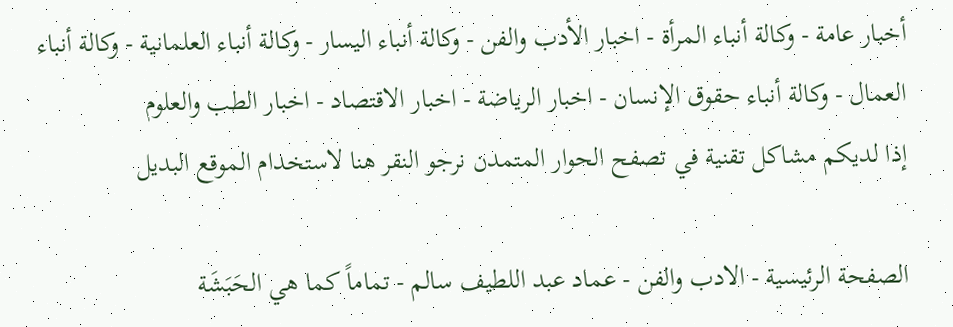أخبار عامة - وكالة أنباء المرأة - اخبار الأدب والفن - وكالة أنباء اليسار - وكالة أنباء العلمانية - وكالة أنباء العمال - وكالة أنباء حقوق الإنسان - اخبار الرياضة - اخبار الاقتصاد - اخبار الطب والعلوم
إذا لديكم مشاكل تقنية في تصفح الحوار المتمدن نرجو النقر هنا لاستخدام الموقع البديل

الصفحة الرئيسية - الادب والفن - عماد عبد اللطيف سالم - تماماً كما هي الحَبَشَة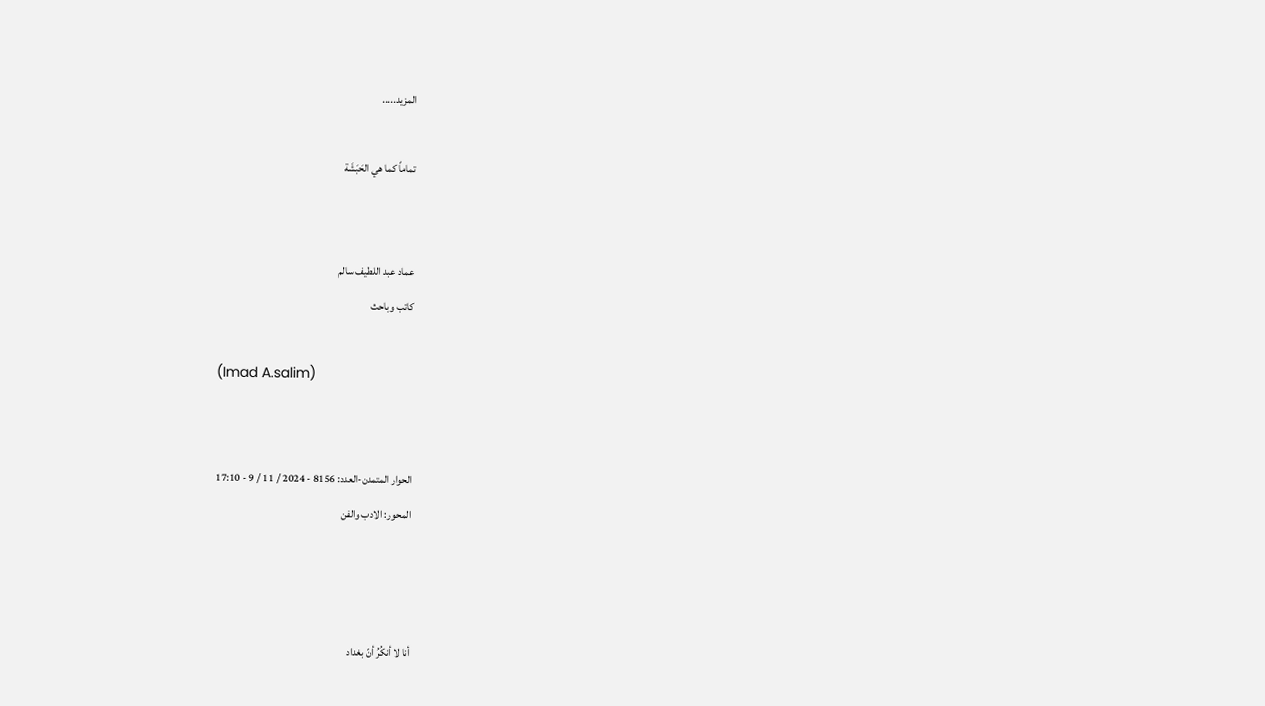المزيد.....

تماماً كما هي الحَبَشَة


عماد عبد اللطيف سالم
كاتب وباحث

(Imad A.salim)


الحوار المتمدن-العدد: 8156 - 2024 / 11 / 9 - 17:10
المحور: الادب والفن



أنا لا أنكُرُ أنّ بغداد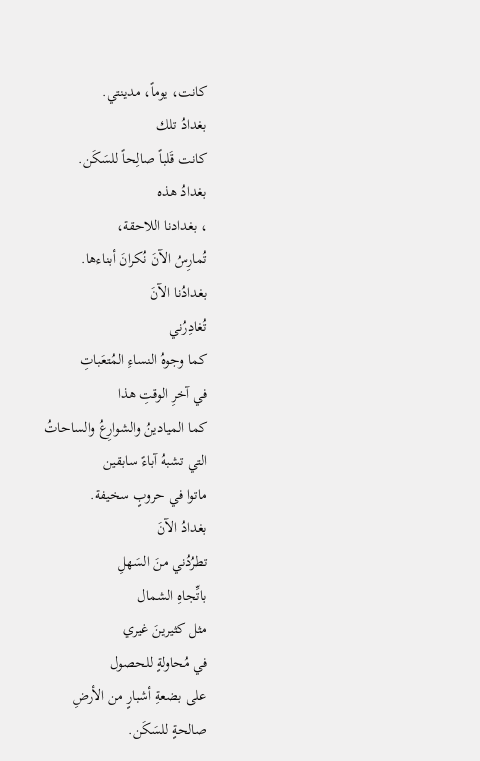كانت، يوماً، مدينتي.
بغدادُ تلك
كانت قَلباً صالِحاً للسَكَن.
بغدادُ هذه
، بغدادنا اللاحقة،
تُمارِسُ الآنَ نُكرانَ أبناءها.
بغدادُنا الآنَ
تُغادِرُني
كما وجوهُ النساءِ المُتعَباتِ
في آخرِ الوقتِ هذا
كما الميادينُ والشوارِعُ والساحاتُ
التي تشبهُ آباءً سابقين
ماتوا في حروبٍ سخيفة.
بغدادُ الآنَ
تطرُدُني منَ السَهلِ
باتِّجاهِ الشمال
مثل كثيرينَ غيري
في مُحاولةٍ للحصول
على بضعةِ أشبارٍ من الأرضِ
صالحةٍ للسَكَن.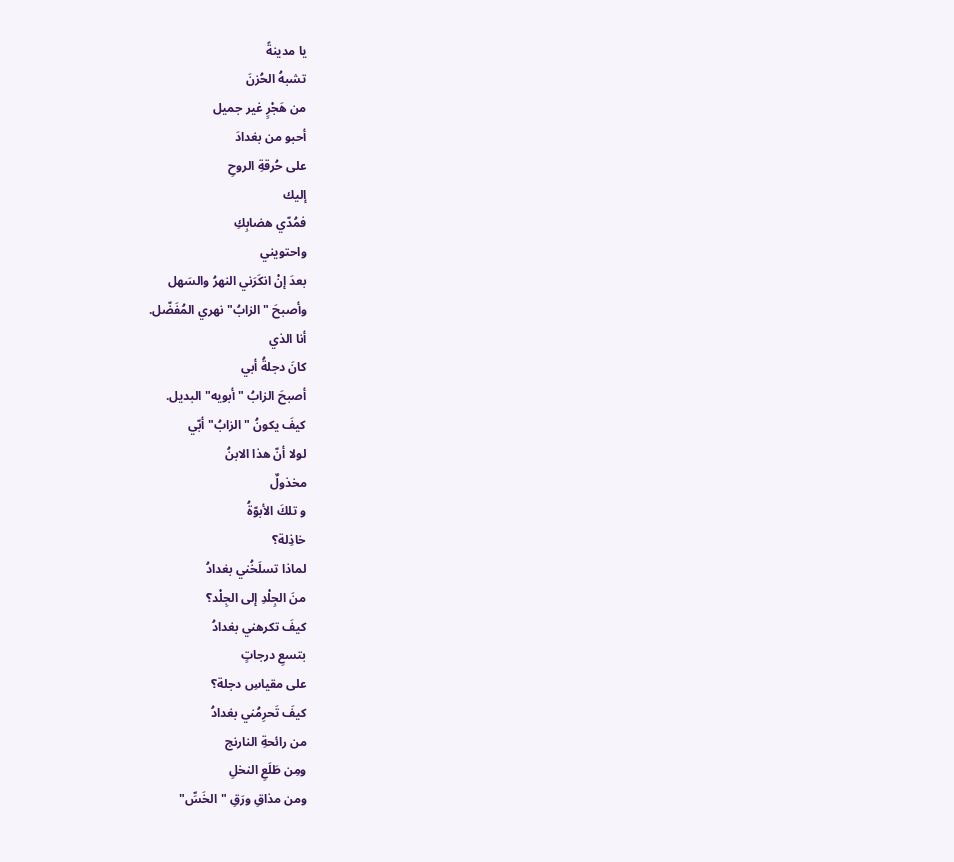يا مدينةً
تشبهُ الحُزنَ
من هَجْرٍ غير جميل
أحبو من بغدادَ
على حُرقةِ الروحِ
إليك
فمُدّي هضابِكِ
واحتويني
بعدَ إنْ انكَرَني النهرُ والسَهل
وأصبحَ "الزابُ" نهري المُفَضّل.
أنا الذي
كانَ دجلةُ أبي
أصبحَ الزابُ "أبويه" البديل.
كيفَ يكونُ "الزابُ" أبّي
لولا أنّ هذا الابنُ
مخذولٌ
و تلكَ الأبوّةُ
خاذِلة؟
لماذا تسلَخُني بغدادُ
منَ الجِلْدِ إلى الجِلْد؟
كيفَ تكرهني بغدادُ
بتسعِ درجاتٍ
على مقياسِ دجلة؟
كيفَ تَحرِمُني بغدادُ
من رائحةِ النارنج
ومِن طَلَعِ النخلِ
ومن مذاقِ ورَقِ "الخَسِّ"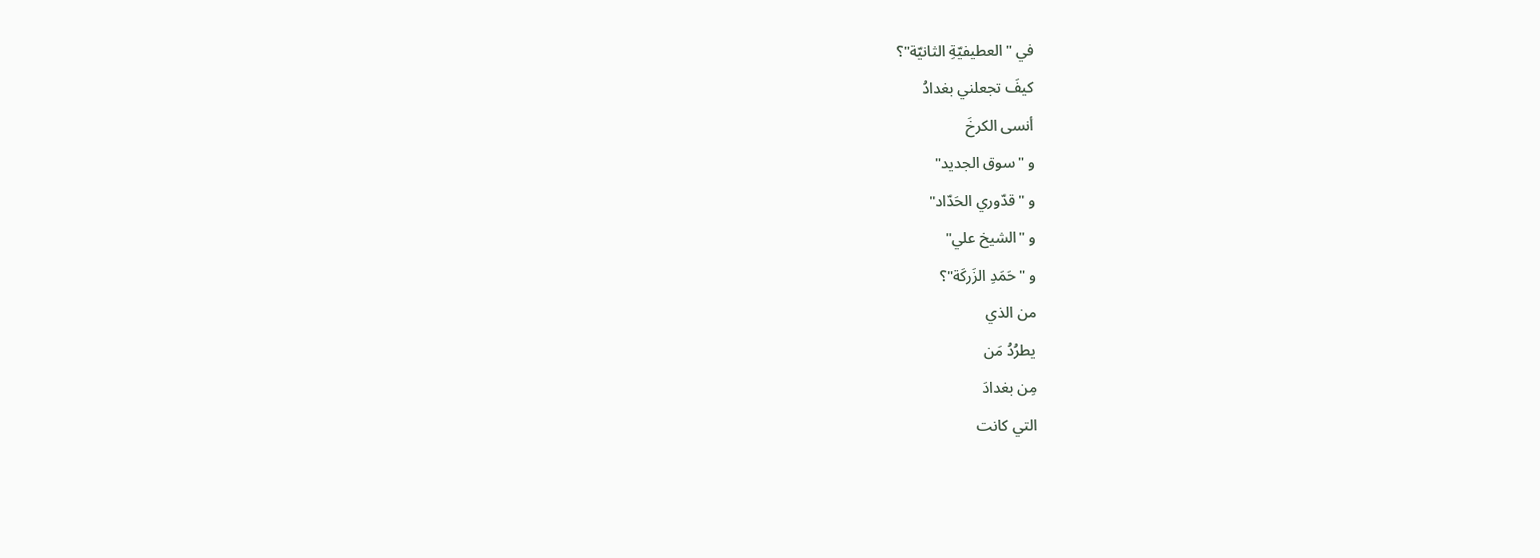في "العطيفيّةِ الثانيّة"؟
كيفَ تجعلني بغدادُ
أنسى الكرخَ
و "سوق الجديد"
و "قدّوري الحَدّاد"
و "الشيخ علي"
و "حَمَدِ الزَركَة"؟
من الذي
يطرُدُ مَن
مِن بغدادَ
التي كانت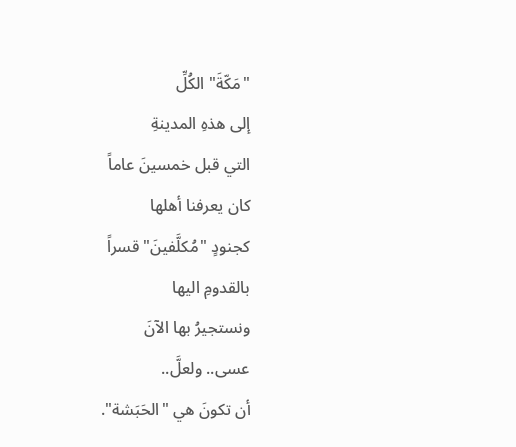"مَكّةَ" الكُلِّ
إلى هذهِ المدينةِ
التي قبل خمسينَ عاماً
كان يعرفنا أهلها
كجنودٍ "مُكلَّفينَ" قسراً
بالقدومِ اليها
ونستجيرُ بها الآنَ
عسى.. ولعلَّ..
أن تكونَ هي "الحَبَشة".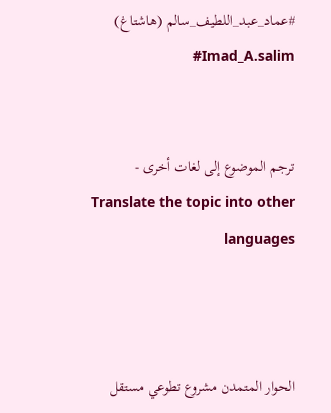#عماد_عبد_اللطيف_سالم (هاشتاغ)       Imad_A.salim#


ترجم الموضوع إلى لغات أخرى - Translate the topic into other languages



الحوار المتمدن مشروع تطوعي مستقل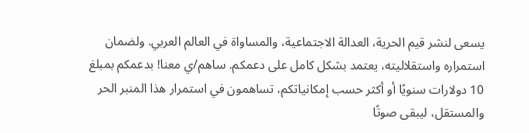يسعى لنشر قيم الحرية، العدالة الاجتماعية، والمساواة في العالم العربي. ولضمان استمراره واستقلاليته، يعتمد بشكل كامل على دعمكم. ساهم/ي معنا! بدعمكم بمبلغ 10 دولارات سنويًا أو أكثر حسب إمكانياتكم، تساهمون في استمرار هذا المنبر الحر والمستقل، ليبقى صوتًا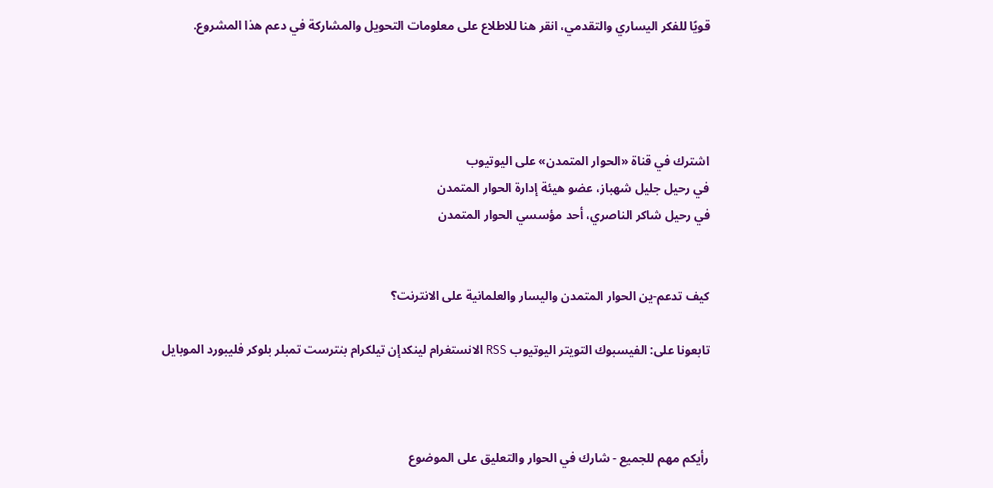قويًا للفكر اليساري والتقدمي، انقر هنا للاطلاع على معلومات التحويل والمشاركة في دعم هذا المشروع.




اشترك في قناة «الحوار المتمدن» على اليوتيوب
في رحيل جليل شهباز، عضو هيئة إدارة الحوار المتمدن
في رحيل شاكر الناصري، أحد مؤسسي الحوار المتمدن


كيف تدعم-ين الحوار المتمدن واليسار والعلمانية على الانترنت؟

تابعونا على: الفيسبوك التويتر اليوتيوب RSS الانستغرام لينكدإن تيلكرام بنترست تمبلر بلوكر فليبورد الموبايل



رأيكم مهم للجميع - شارك في الحوار والتعليق على الموضوع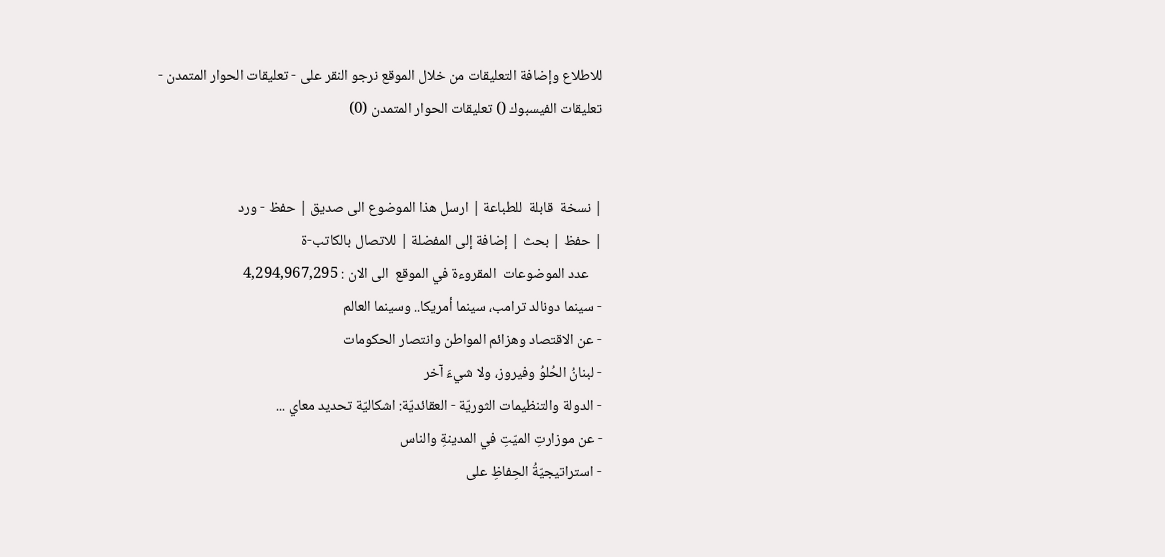للاطلاع وإضافة التعليقات من خلال الموقع نرجو النقر على - تعليقات الحوار المتمدن -
تعليقات الفيسبوك () تعليقات الحوار المتمدن (0)


| نسخة  قابلة  للطباعة | ارسل هذا الموضوع الى صديق | حفظ - ورد
| حفظ | بحث | إضافة إلى المفضلة | للاتصال بالكاتب-ة
    عدد الموضوعات  المقروءة في الموقع  الى الان : 4,294,967,295
- سينما دونالد ترامب، سينما أمريكا.. وسينما العالم
- عن الاقتصاد وهزائم المواطن وانتصار الحكومات
- لبنانُ الحُلوُ وفيروز، ولا شيءَ آخر
- الدولة والتنظيمات الثوريّة - العقائديّة: اشكاليّة تحديد معاي ...
- عن موزارتِ الميّتِ في المدينةِ والناس
- استراتيجيّةُ الحِفاظِ على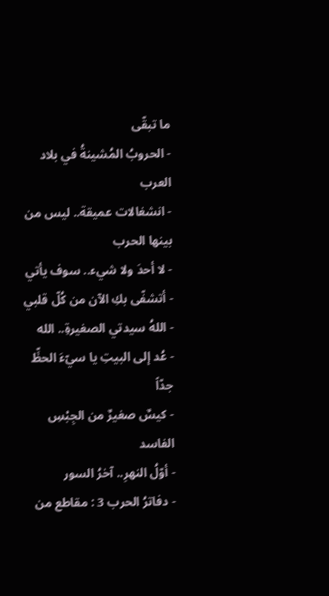ما تبقّى
- الحروبُ المُشينةُ في بلاد العرب
- انشغالات عميقة.. ليس من بينها الحرب
- لا أحدَ ولا شيء.. سوف يأتي
- أتشفّى بكِ الآن من كُلّ قلبي
- اللهُ سيدتي الصغيرةِ.. الله
- عُد إلى البيتِ يا سيّءَ الحظِّ جدّاً
- كيسٌ صغيرٌ من الجِبْسِ الفاسد
- أوّلُ النهرِ.. آخرُ السور
- دفاترُ الحرب 3 : مقاطع من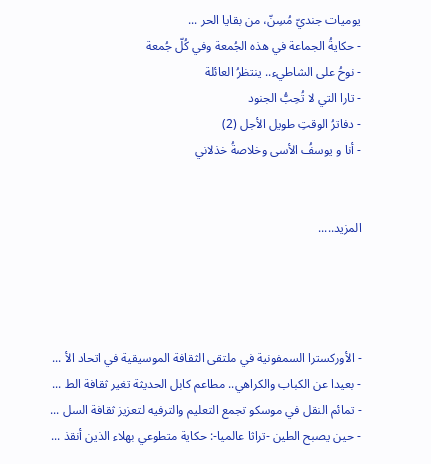يوميات جنديّ مُسِنّ، من بقايا الحر ...
- حكايةُ الجماعة في هذه الجُمعة وفي كُلّ جُمعة
- نوحُ على الشاطيء.. ينتظرُ العائلة
- تارا التي لا تُحِبُّ الجنود
- دفاترُ الوقتِ طويل الأجل (2)
- أنا و يوسفُ الأسى وخلاصةُ خذلاني


المزيد.....




- الأوركسترا السمفونية في ملتقى الثقافة الموسيقية في اتحاد الأ ...
- بعيدا عن الكباب والكراهي.. مطاعم كابل الحديثة تغير ثقافة الط ...
- تمائم النقل في موسكو تجمع التعليم والترفيه لتعزيز ثقافة السل ...
- حين يصبح الطين -تراثا عالميا-: حكاية متطوعي بهلاء الذين أنقذ ...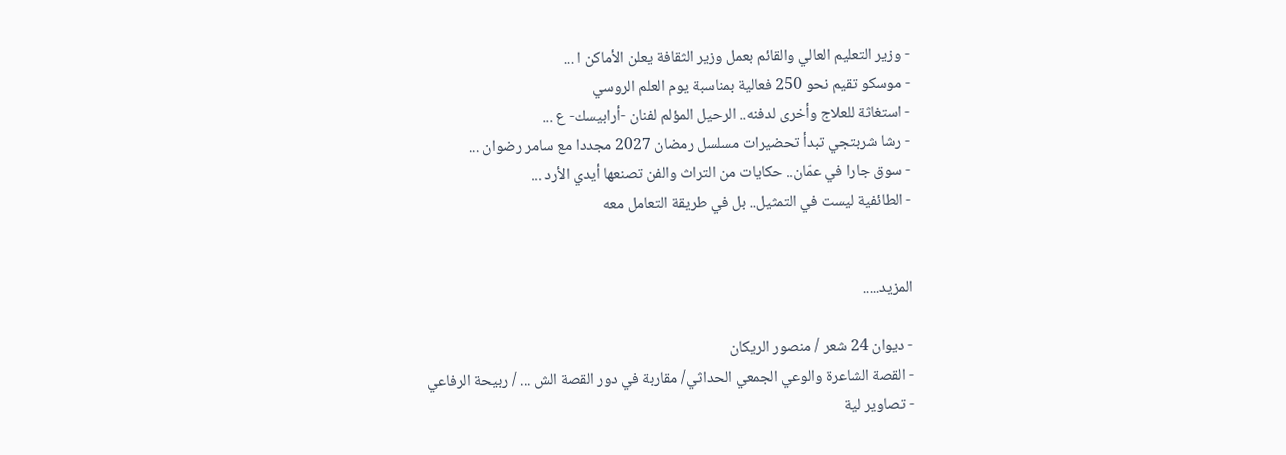- وزير التعليم العالي والقائم بعمل وزير الثقافة يعلن الأماكن ا ...
- موسكو تقيم نحو 250 فعالية بمناسبة يوم العلم الروسي
- استغاثة للعلاج وأخرى لدفنه.. الرحيل المؤلم لفنان -أرابيسك- ع ...
- رشا شربتجي تبدأ تحضيرات مسلسل رمضان 2027 مجددا مع سامر رضوان ...
- سوق جارا في عمّان.. حكايات من التراث والفن تصنعها أيدي الأرد ...
- الطائفية ليست في التمثيل.. بل في طريقة التعامل معه


المزيد.....

- ديوان 24 شعر / منصور الريكان
- القصة الشاعرة والوعي الجمعي الحداثي/ مقاربة في دور القصة الش ... / ربيحة الرفاعي
- تصاوير لية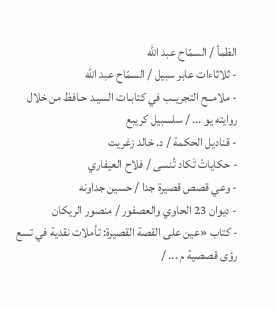الظمأ / السمّاح عبد الله
- ثلاثاءات عابر سبيل / السمّاح عبد الله
- ملامــح التجريــب في كتابـات السيـد حـافظ من خلال روايته يو ... / سلسبيل كريبع
- قناديل الحكمة / د. خالد زغريت
- حكاياتْ تَكاد تُنسى / فلاح العيفاري
- وعي قصص قصيرة جدا / حسين جداونه
- ديوان 23 الحاوي والعصفور / منصور الريكان
- كتاب «عين على القصة القصيرة: تأملات نقدية في تسع رؤى قصصية م ... /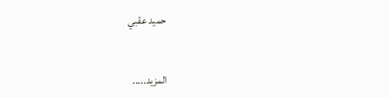حميد عقبي


المزيد.....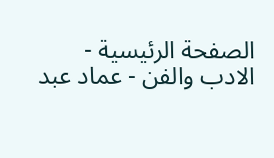الصفحة الرئيسية - الادب والفن - عماد عبد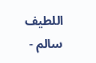اللطيف سالم -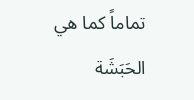تماماً كما هي الحَبَشَة